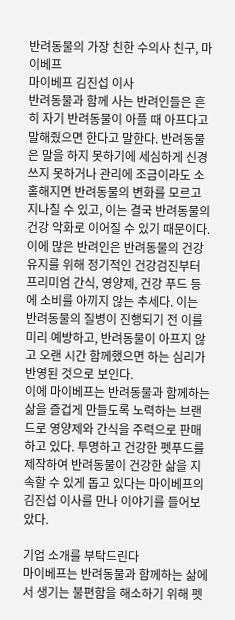반려동물의 가장 친한 수의사 친구, 마이베프
마이베프 김진섭 이사
반려동물과 함께 사는 반려인들은 흔히 자기 반려동물이 아플 때 아프다고 말해줬으면 한다고 말한다. 반려동물은 말을 하지 못하기에 세심하게 신경 쓰지 못하거나 관리에 조금이라도 소홀해지면 반려동물의 변화를 모르고 지나칠 수 있고, 이는 결국 반려동물의 건강 악화로 이어질 수 있기 때문이다.
이에 많은 반려인은 반려동물의 건강 유지를 위해 정기적인 건강검진부터 프리미엄 간식, 영양제, 건강 푸드 등에 소비를 아끼지 않는 추세다. 이는 반려동물의 질병이 진행되기 전 이를 미리 예방하고, 반려동물이 아프지 않고 오랜 시간 함께했으면 하는 심리가 반영된 것으로 보인다.
이에 마이베프는 반려동물과 함께하는 삶을 즐겁게 만들도록 노력하는 브랜드로 영양제와 간식을 주력으로 판매하고 있다. 투명하고 건강한 펫푸드를 제작하여 반려동물이 건강한 삶을 지속할 수 있게 돕고 있다는 마이베프의 김진섭 이사를 만나 이야기를 들어보았다.

기업 소개를 부탁드린다
마이베프는 반려동물과 함께하는 삶에서 생기는 불편함을 해소하기 위해 펫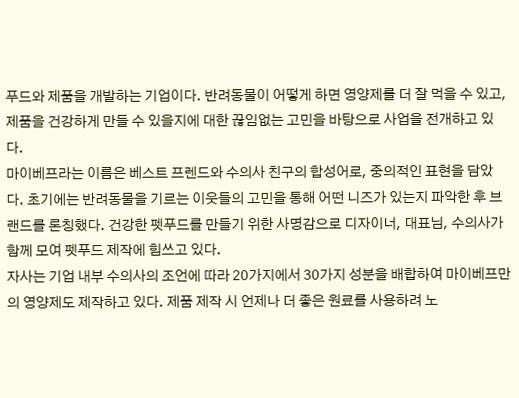푸드와 제품을 개발하는 기업이다. 반려동물이 어떻게 하면 영양제를 더 잘 먹을 수 있고, 제품을 건강하게 만들 수 있을지에 대한 끊임없는 고민을 바탕으로 사업을 전개하고 있다.
마이베프라는 이름은 베스트 프렌드와 수의사 친구의 합성어로, 중의적인 표현을 담았다. 초기에는 반려동물을 기르는 이웃들의 고민을 통해 어떤 니즈가 있는지 파악한 후 브랜드를 론칭했다. 건강한 펫푸드를 만들기 위한 사명감으로 디자이너, 대표님, 수의사가 함께 모여 펫푸드 제작에 힘쓰고 있다.
자사는 기업 내부 수의사의 조언에 따라 20가지에서 30가지 성분을 배합하여 마이베프만의 영양제도 제작하고 있다. 제품 제작 시 언제나 더 좋은 원료를 사용하려 노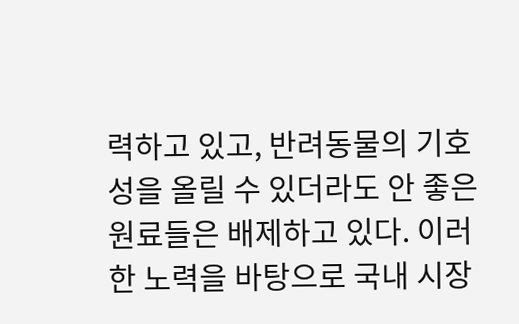력하고 있고, 반려동물의 기호성을 올릴 수 있더라도 안 좋은 원료들은 배제하고 있다. 이러한 노력을 바탕으로 국내 시장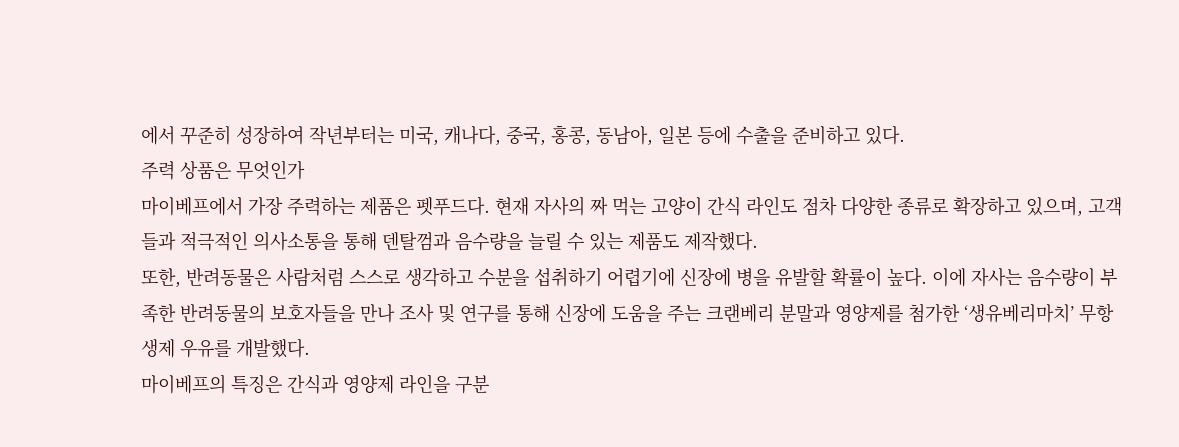에서 꾸준히 성장하여 작년부터는 미국, 캐나다, 중국, 홍콩, 동남아, 일본 등에 수출을 준비하고 있다.
주력 상품은 무엇인가
마이베프에서 가장 주력하는 제품은 펫푸드다. 현재 자사의 짜 먹는 고양이 간식 라인도 점차 다양한 종류로 확장하고 있으며, 고객들과 적극적인 의사소통을 통해 덴탈껌과 음수량을 늘릴 수 있는 제품도 제작했다.
또한, 반려동물은 사람처럼 스스로 생각하고 수분을 섭취하기 어렵기에 신장에 병을 유발할 확률이 높다. 이에 자사는 음수량이 부족한 반려동물의 보호자들을 만나 조사 및 연구를 통해 신장에 도움을 주는 크랜베리 분말과 영양제를 첨가한 ‘생유베리마치’ 무항생제 우유를 개발했다.
마이베프의 특징은 간식과 영양제 라인을 구분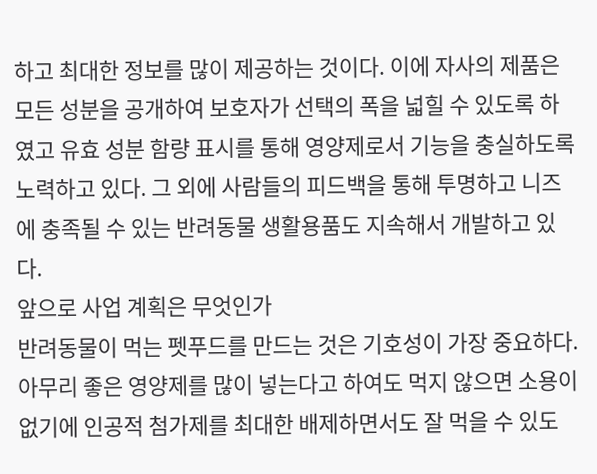하고 최대한 정보를 많이 제공하는 것이다. 이에 자사의 제품은 모든 성분을 공개하여 보호자가 선택의 폭을 넓힐 수 있도록 하였고 유효 성분 함량 표시를 통해 영양제로서 기능을 충실하도록 노력하고 있다. 그 외에 사람들의 피드백을 통해 투명하고 니즈에 충족될 수 있는 반려동물 생활용품도 지속해서 개발하고 있다.
앞으로 사업 계획은 무엇인가
반려동물이 먹는 펫푸드를 만드는 것은 기호성이 가장 중요하다. 아무리 좋은 영양제를 많이 넣는다고 하여도 먹지 않으면 소용이 없기에 인공적 첨가제를 최대한 배제하면서도 잘 먹을 수 있도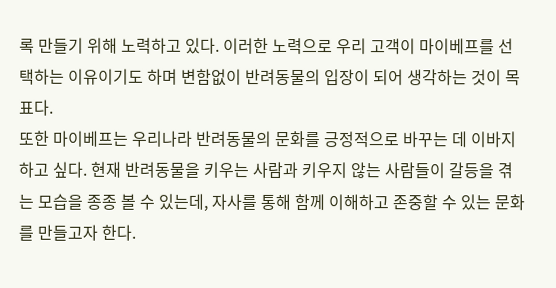록 만들기 위해 노력하고 있다. 이러한 노력으로 우리 고객이 마이베프를 선택하는 이유이기도 하며 변함없이 반려동물의 입장이 되어 생각하는 것이 목표다.
또한 마이베프는 우리나라 반려동물의 문화를 긍정적으로 바꾸는 데 이바지하고 싶다. 현재 반려동물을 키우는 사람과 키우지 않는 사람들이 갈등을 겪는 모습을 종종 볼 수 있는데, 자사를 통해 함께 이해하고 존중할 수 있는 문화를 만들고자 한다.